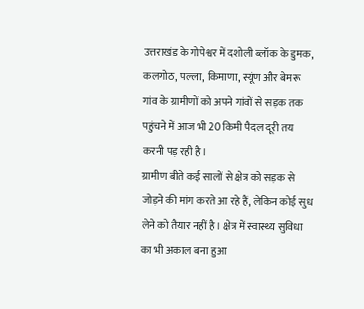उत्तराखंड के गोपेश्वर में दशोली ब्लॉक के डुमक, कलगोठ, पल्ला, किमाणा, स्यूंण और बेमरू गांव के ग्रामीणों को अपने गांवों से सड़क तक पहुंचने में आज भी 20 किमी पैदल दूरी तय करनी पड़ रही है।
ग्रामीण बीते कई सालों से क्षेत्र को सड़क से जोड़ने की मांग करते आ रहे हैं, लेकिन कोई सुध लेने को तैयार नहीं है। क्षेत्र में स्वास्थ्य सुविधा का भी अकाल बना हुआ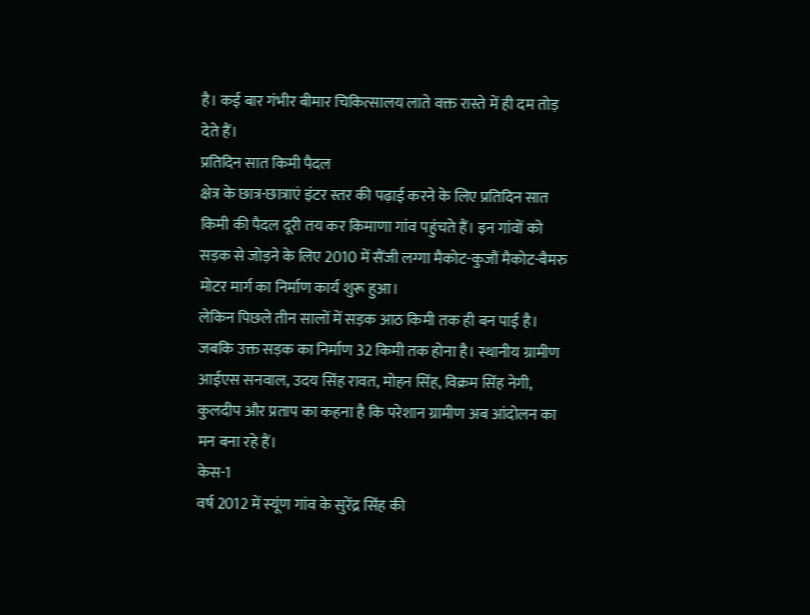है। कई बार गंभीर बीमार चिकित्सालय लाते वक्त रास्ते में ही दम तोड़ देते हैं।
प्रतिदिन सात किमी पैदल
क्षेत्र के छात्र-छात्राएं इंटर स्तर की पढ़ाई करने के लिए प्रतिदिन सात किमी की पैदल दूरी तय कर किमाणा गांव पहुंचते हैं। इन गांवों को सड़क से जोड़ने के लिए 2010 में सैंजी लग्गा मैकोट-कुजौं मैकोट-बैमरु मोटर मार्ग का निर्माण कार्य शुरू हुआ।
लेकिन पिछले तीन सालों में सड़क आठ किमी तक ही बन पाई है। जबकि उक्त सड़क का निर्माण 32 किमी तक होना है। स्थानीय ग्रामीण आईएस सनवाल, उदय सिंह रावत, मोहन सिंह, विक्रम सिंह नेगी, कुलदीप और प्रताप का कहना है कि परेशान ग्रामीण अब आंदोलन का मन बना रहे हैं।
केस-1
वर्ष 2012 में स्यूंण गांव के सुरेंद्र सिंह की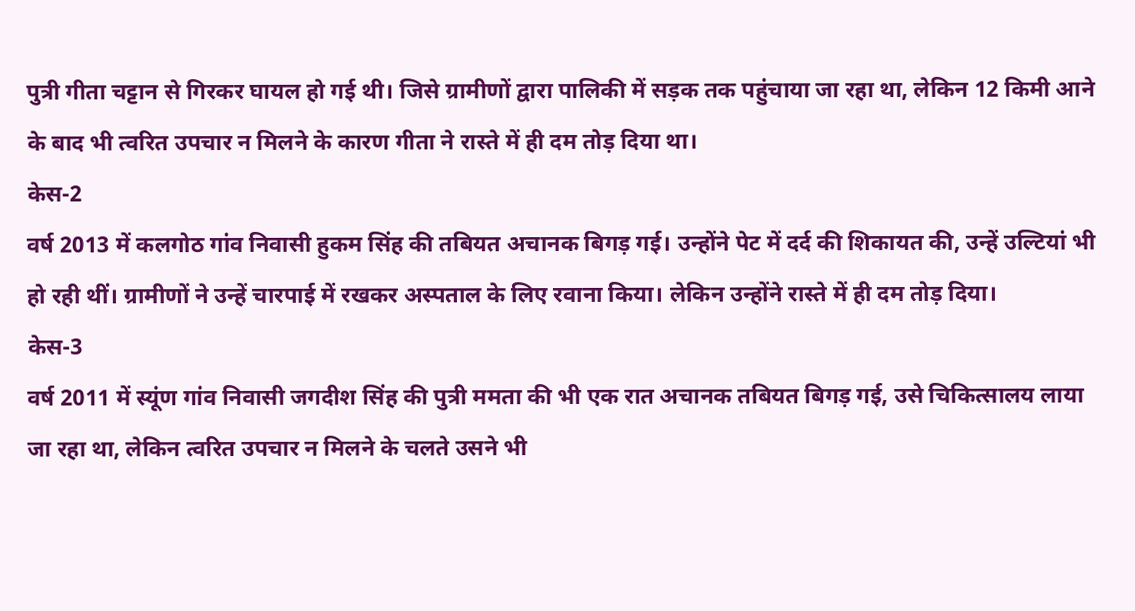पुत्री गीता चट्टान से गिरकर घायल हो गई थी। जिसे ग्रामीणों द्वारा पालिकी में सड़क तक पहुंचाया जा रहा था, लेकिन 12 किमी आने के बाद भी त्वरित उपचार न मिलने के कारण गीता ने रास्ते में ही दम तोड़ दिया था।
केस-2
वर्ष 2013 में कलगोठ गांव निवासी हुकम सिंह की तबियत अचानक बिगड़ गई। उन्होंने पेट में दर्द की शिकायत की, उन्हें उल्टियां भी हो रही थीं। ग्रामीणों ने उन्हें चारपाई में रखकर अस्पताल के लिए रवाना किया। लेकिन उन्होंने रास्ते में ही दम तोड़ दिया।
केस-3
वर्ष 2011 में स्यूंण गांव निवासी जगदीश सिंह की पुत्री ममता की भी एक रात अचानक तबियत बिगड़ गई, उसे चिकित्सालय लाया जा रहा था, लेकिन त्वरित उपचार न मिलने के चलते उसने भी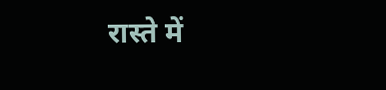रास्ते में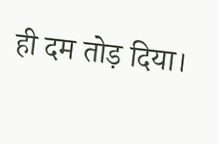ही दम तोड़ दिया।